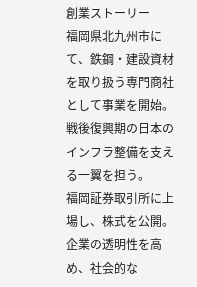創業ストーリー
福岡県北九州市にて、鉄鋼・建設資材を取り扱う専門商社として事業を開始。戦後復興期の日本のインフラ整備を支える一翼を担う。
福岡証券取引所に上場し、株式を公開。企業の透明性を高め、社会的な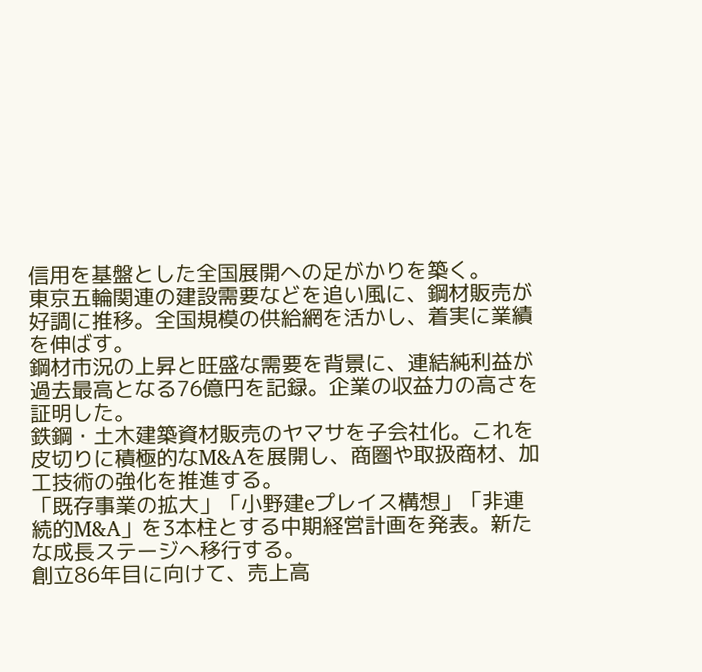信用を基盤とした全国展開への足がかりを築く。
東京五輪関連の建設需要などを追い風に、鋼材販売が好調に推移。全国規模の供給網を活かし、着実に業績を伸ばす。
鋼材市況の上昇と旺盛な需要を背景に、連結純利益が過去最高となる76億円を記録。企業の収益力の高さを証明した。
鉄鋼・土木建築資材販売のヤマサを子会社化。これを皮切りに積極的なM&Aを展開し、商圏や取扱商材、加工技術の強化を推進する。
「既存事業の拡大」「小野建eプレイス構想」「非連続的M&A」を3本柱とする中期経営計画を発表。新たな成長ステージへ移行する。
創立86年目に向けて、売上高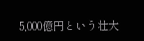5,000億円という壮大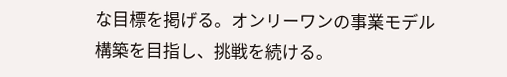な目標を掲げる。オンリーワンの事業モデル構築を目指し、挑戦を続ける。